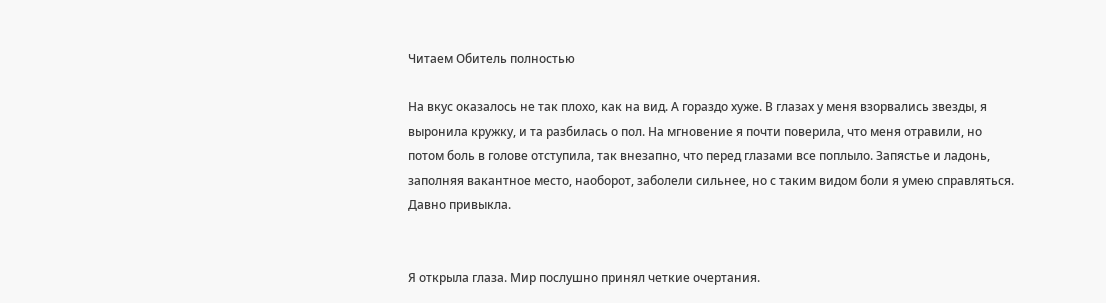Читаем Обитель полностью

На вкус оказалось не так плохо, как на вид. А гораздо хуже. В глазах у меня взорвались звезды, я выронила кружку, и та разбилась о пол. На мгновение я почти поверила, что меня отравили, но потом боль в голове отступила, так внезапно, что перед глазами все поплыло. Запястье и ладонь, заполняя вакантное место, наоборот, заболели сильнее, но с таким видом боли я умею справляться. Давно привыкла.


Я открыла глаза. Мир послушно принял четкие очертания.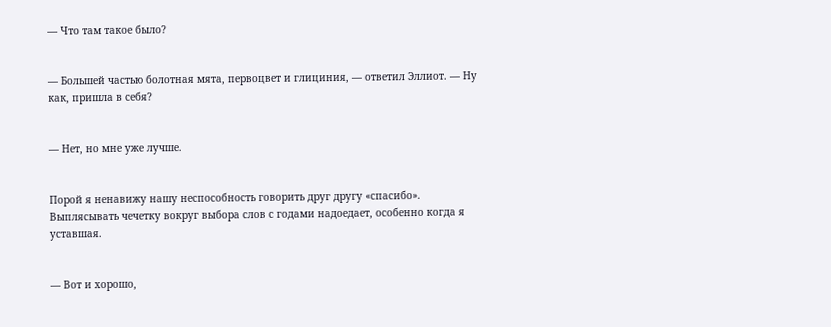— Что там такое было?


— Большей частью болотная мята, первоцвет и глициния, — ответил Эллиот. — Ну как, пришла в себя?


— Нет, но мне уже лучше.


Порой я ненавижу нашу неспособность говорить друг другу «спасибо». Выплясывать чечетку вокруг выбора слов с годами надоедает, особенно когда я уставшая.


— Вот и хорошо,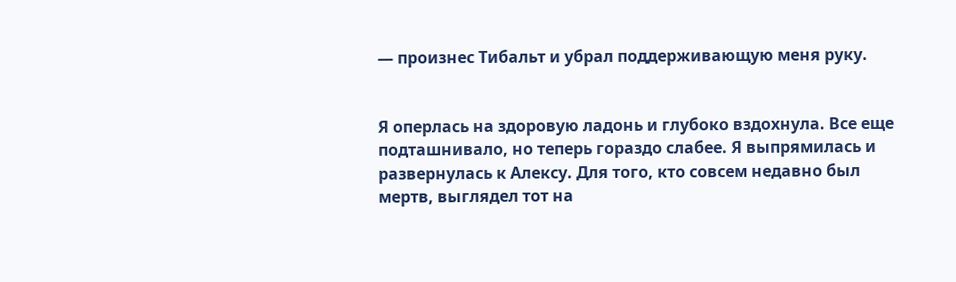— произнес Тибальт и убрал поддерживающую меня руку.


Я оперлась на здоровую ладонь и глубоко вздохнула. Все еще подташнивало, но теперь гораздо слабее. Я выпрямилась и развернулась к Алексу. Для того, кто совсем недавно был мертв, выглядел тот на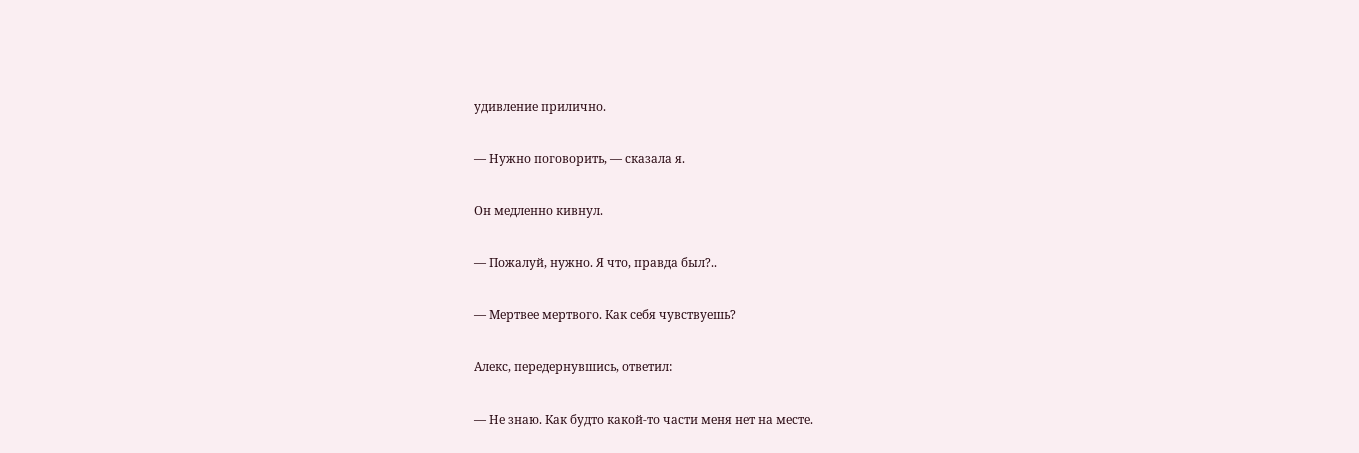удивление прилично.


— Нужно поговорить, — сказала я.


Он медленно кивнул.


— Пожалуй, нужно. Я что, правда был?..


— Мертвее мертвого. Как себя чувствуешь?


Алекс, передернувшись, ответил:


— Не знаю. Как будто какой-то части меня нет на месте.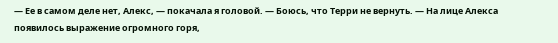— Ее в самом деле нет, Алекс, — покачала я головой. — Боюсь, что Терри не вернуть. — На лице Алекса появилось выражение огромного горя,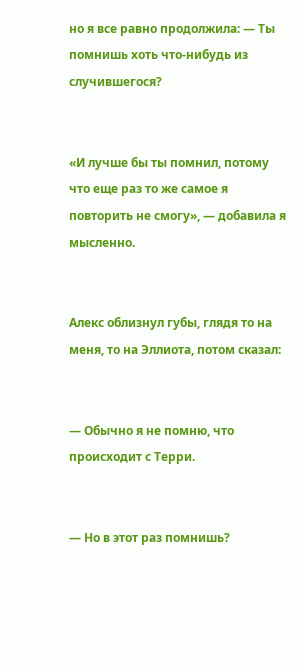но я все равно продолжила: — Ты помнишь хоть что-нибудь из случившегося?


«И лучше бы ты помнил, потому что еще раз то же самое я повторить не смогу», — добавила я мысленно.


Алекс облизнул губы, глядя то на меня, то на Эллиота, потом сказал:


— Обычно я не помню, что происходит с Терри.


— Но в этот раз помнишь?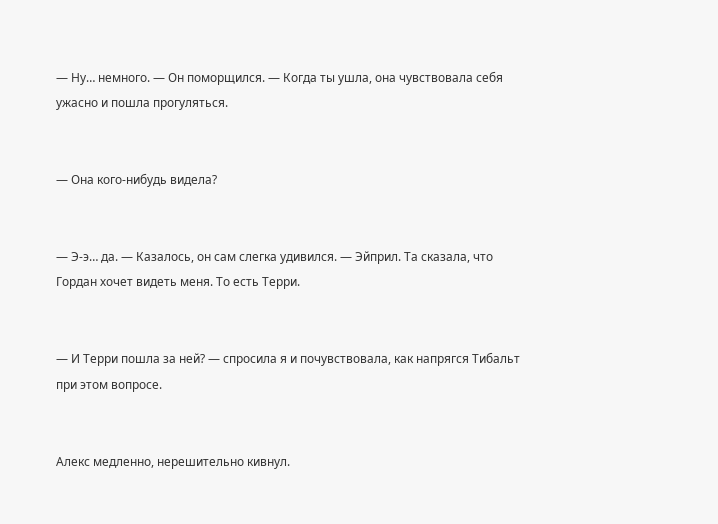— Ну… немного. — Он поморщился. — Когда ты ушла, она чувствовала себя ужасно и пошла прогуляться.


— Она кого-нибудь видела?


— Э-э… да. — Казалось, он сам слегка удивился. — Эйприл. Та сказала, что Гордан хочет видеть меня. То есть Терри.


— И Терри пошла за ней? — спросила я и почувствовала, как напрягся Тибальт при этом вопросе.


Алекс медленно, нерешительно кивнул.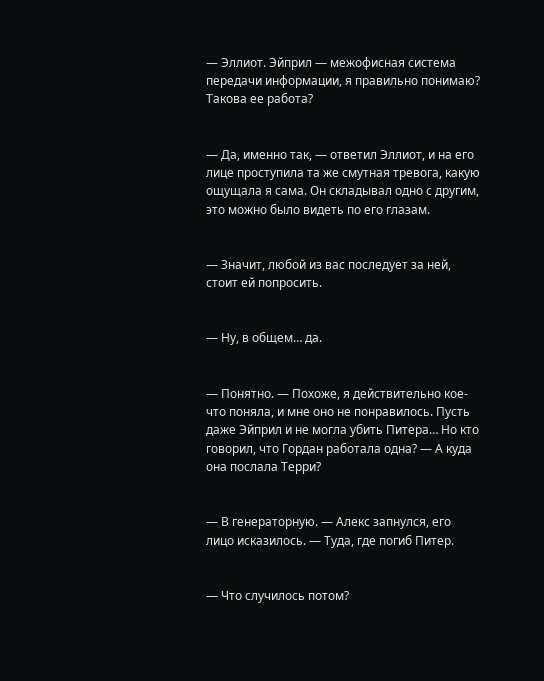— Эллиот. Эйприл — межофисная система передачи информации, я правильно понимаю? Такова ее работа?


— Да, именно так, — ответил Эллиот, и на его лице проступила та же смутная тревога, какую ощущала я сама. Он складывал одно с другим, это можно было видеть по его глазам.


— Значит, любой из вас последует за ней, стоит ей попросить.


— Ну, в общем… да.


— Понятно. — Похоже, я действительно кое-что поняла, и мне оно не понравилось. Пусть даже Эйприл и не могла убить Питера… Но кто говорил, что Гордан работала одна? — А куда она послала Терри?


— В генераторную. — Алекс запнулся, его лицо исказилось. — Туда, где погиб Питер.


— Что случилось потом?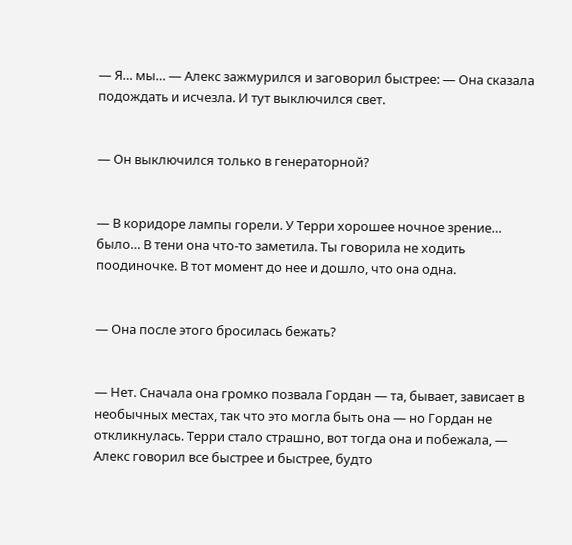— Я… мы… — Алекс зажмурился и заговорил быстрее: — Она сказала подождать и исчезла. И тут выключился свет.


— Он выключился только в генераторной?


— В коридоре лампы горели. У Терри хорошее ночное зрение… было… В тени она что-то заметила. Ты говорила не ходить поодиночке. В тот момент до нее и дошло, что она одна.


— Она после этого бросилась бежать?


— Нет. Сначала она громко позвала Гордан — та, бывает, зависает в необычных местах, так что это могла быть она — но Гордан не откликнулась. Терри стало страшно, вот тогда она и побежала, — Алекс говорил все быстрее и быстрее, будто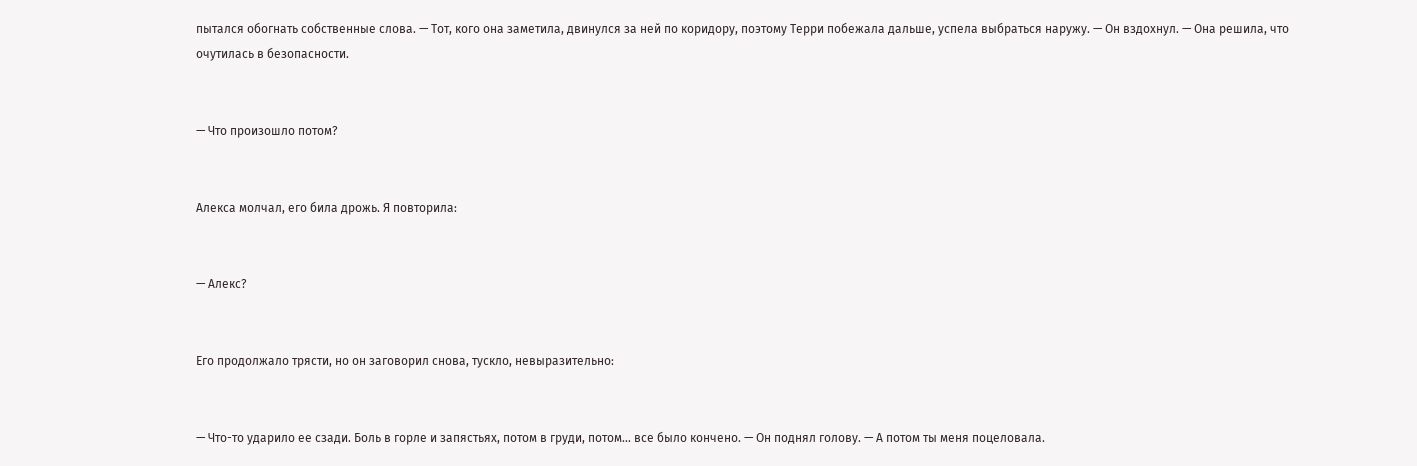пытался обогнать собственные слова. — Тот, кого она заметила, двинулся за ней по коридору, поэтому Терри побежала дальше, успела выбраться наружу. — Он вздохнул. — Она решила, что очутилась в безопасности.


— Что произошло потом?


Алекса молчал, его била дрожь. Я повторила:


— Алекс?


Его продолжало трясти, но он заговорил снова, тускло, невыразительно:


— Что-то ударило ее сзади. Боль в горле и запястьях, потом в груди, потом… все было кончено. — Он поднял голову. — А потом ты меня поцеловала.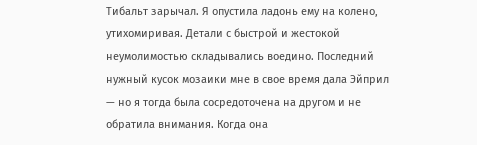Тибальт зарычал. Я опустила ладонь ему на колено, утихомиривая. Детали с быстрой и жестокой неумолимостью складывались воедино. Последний нужный кусок мозаики мне в свое время дала Эйприл — но я тогда была сосредоточена на другом и не обратила внимания. Когда она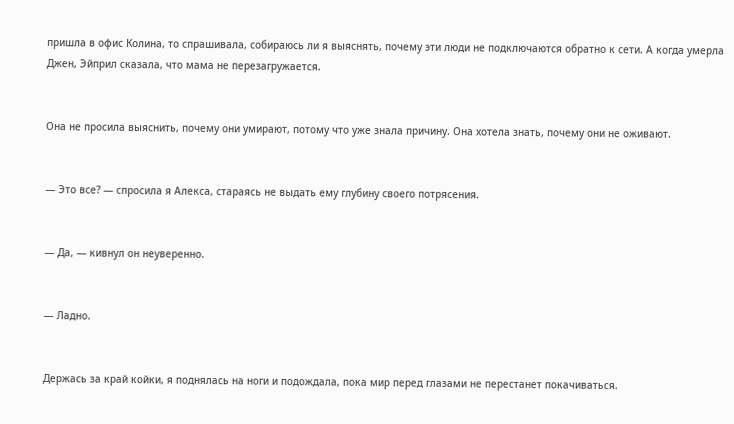пришла в офис Колина, то спрашивала, собираюсь ли я выяснять, почему эти люди не подключаются обратно к сети. А когда умерла Джен, Эйприл сказала, что мама не перезагружается.


Она не просила выяснить, почему они умирают, потому что уже знала причину. Она хотела знать, почему они не оживают.


— Это все? — спросила я Алекса, стараясь не выдать ему глубину своего потрясения.


— Да, — кивнул он неуверенно.


— Ладно.


Держась за край койки, я поднялась на ноги и подождала, пока мир перед глазами не перестанет покачиваться.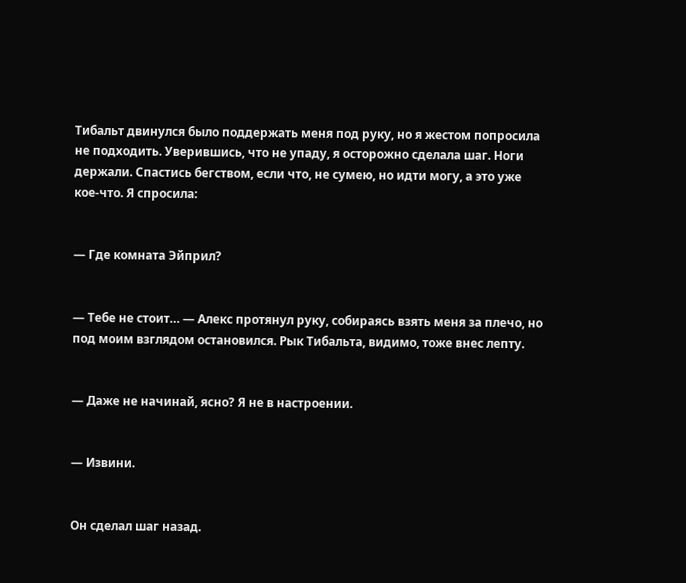Тибальт двинулся было поддержать меня под руку, но я жестом попросила не подходить. Уверившись, что не упаду, я осторожно сделала шаг. Ноги держали. Спастись бегством, если что, не сумею, но идти могу, а это уже кое-что. Я спросила:


— Где комната Эйприл?


— Тебе не стоит… — Алекс протянул руку, собираясь взять меня за плечо, но под моим взглядом остановился. Рык Тибальта, видимо, тоже внес лепту.


— Даже не начинай, ясно? Я не в настроении.


— Извини.


Он сделал шаг назад.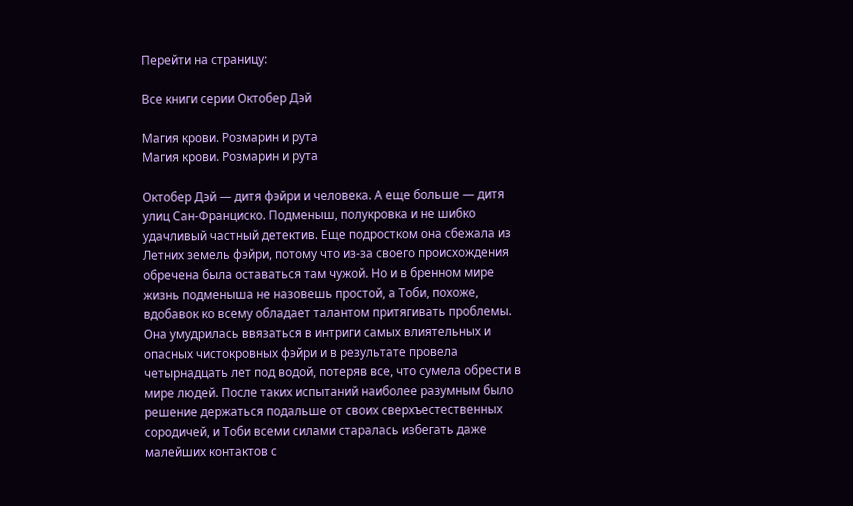Перейти на страницу:

Все книги серии Октобер Дэй

Магия крови. Розмарин и рута
Магия крови. Розмарин и рута

Октобер Дэй — дитя фэйри и человека. А еще больше — дитя улиц Сан-Франциско. Подменыш, полукровка и не шибко удачливый частный детектив. Еще подростком она сбежала из Летних земель фэйри, потому что из-за своего происхождения обречена была оставаться там чужой. Но и в бренном мире жизнь подменыша не назовешь простой, а Тоби, похоже, вдобавок ко всему обладает талантом притягивать проблемы. Она умудрилась ввязаться в интриги самых влиятельных и опасных чистокровных фэйри и в результате провела четырнадцать лет под водой, потеряв все, что сумела обрести в мире людей. После таких испытаний наиболее разумным было решение держаться подальше от своих сверхъестественных сородичей, и Тоби всеми силами старалась избегать даже малейших контактов с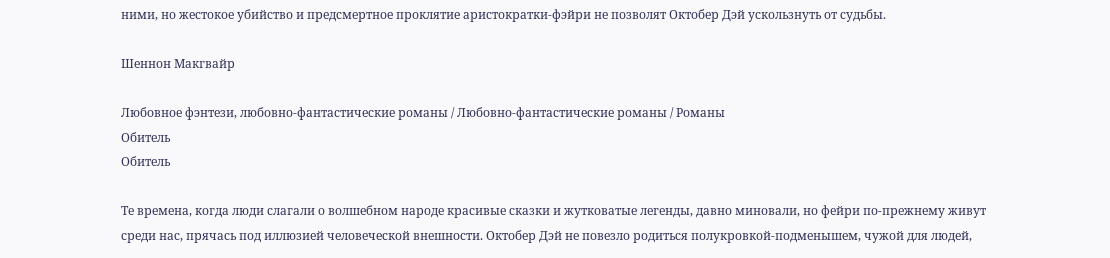ними, но жестокое убийство и предсмертное проклятие аристократки-фэйри не позволят Октобер Дэй ускользнуть от судьбы.

Шеннон Макгвайр

Любовное фэнтези, любовно-фантастические романы / Любовно-фантастические романы / Романы
Обитель
Обитель

Те времена, когда люди слагали о волшебном народе красивые сказки и жутковатые легенды, давно миновали, но фейри по-прежнему живут среди нас, прячась под иллюзией человеческой внешности. Октобер Дэй не повезло родиться полукровкой-подменышем, чужой для людей,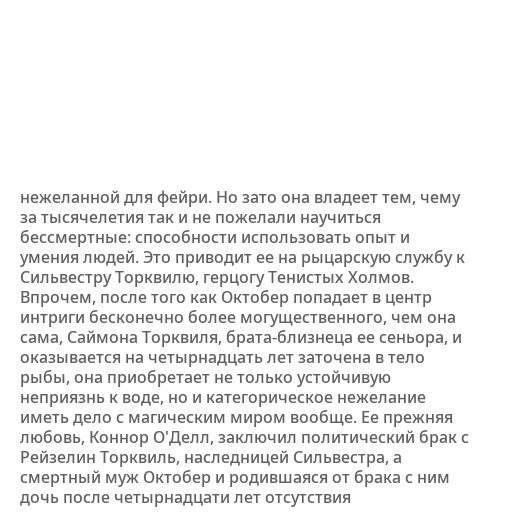нежеланной для фейри. Но зато она владеет тем, чему за тысячелетия так и не пожелали научиться бессмертные: способности использовать опыт и умения людей. Это приводит ее на рыцарскую службу к Сильвестру Торквилю, герцогу Тенистых Холмов. Впрочем, после того как Октобер попадает в центр интриги бесконечно более могущественного, чем она сама, Саймона Торквиля, брата-близнеца ее сеньора, и оказывается на четырнадцать лет заточена в тело рыбы, она приобретает не только устойчивую неприязнь к воде, но и категорическое нежелание иметь дело с магическим миром вообще. Ее прежняя любовь, Коннор О'Делл, заключил политический брак с Рейзелин Торквиль, наследницей Сильвестра, а смертный муж Октобер и родившаяся от брака с ним дочь после четырнадцати лет отсутствия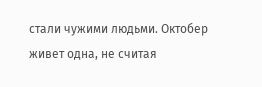стали чужими людьми. Октобер живет одна, не считая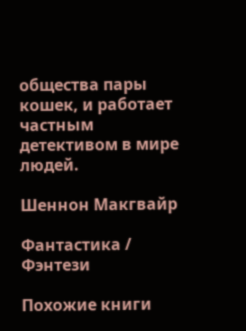общества пары кошек, и работает частным детективом в мире людей.

Шеннон Макгвайр

Фантастика / Фэнтези

Похожие книги